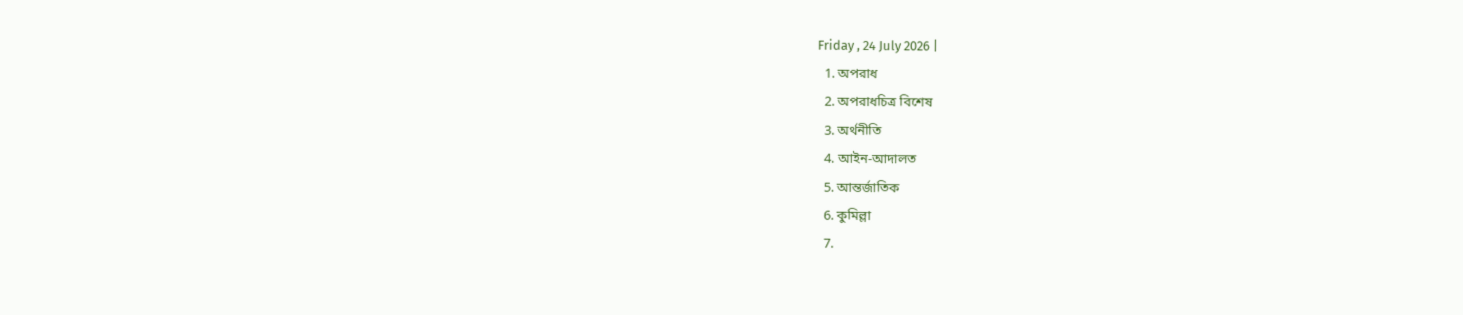Friday , 24 July 2026 |
  1. অপরাধ
  2. অপরাধচিত্র বিশেষ
  3. অর্থনীতি
  4. আইন-আদালত
  5. আন্তর্জাতিক
  6. কুমিল্লা
  7.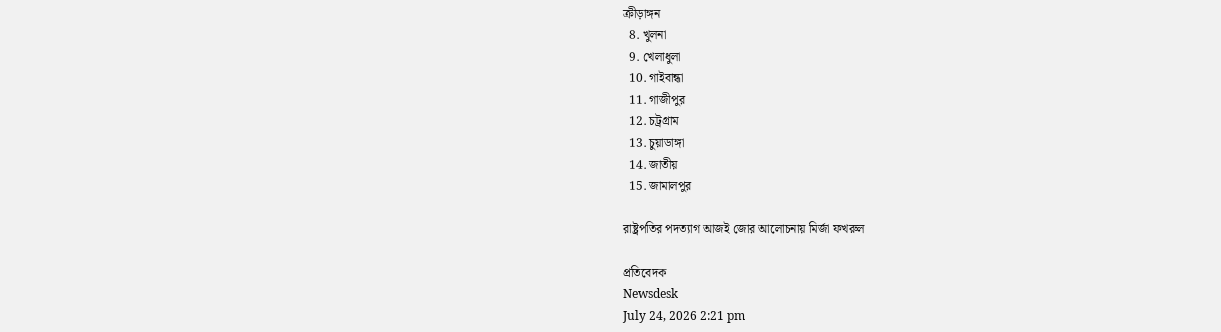ক্রীড়াঙ্গন
  8. খুলনা
  9. খেলাধুলা
  10. গাইবান্ধা
  11. গাজীপুর
  12. চট্রগ্রাম
  13. চুয়াডাঙ্গা
  14. জাতীয়
  15. জামালপুর

রাষ্ট্রপতির পদত্যাগ আজই জোর আলোচনায় মির্জা ফখরুল

প্রতিবেদক
Newsdesk
July 24, 2026 2:21 pm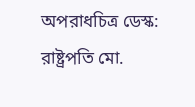অপরাধচিত্র ডেস্ক: রাষ্ট্রপতি মো.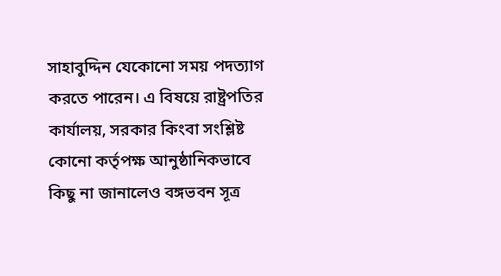সাহাবুদ্দিন যেকোনো সময় পদত্যাগ করতে পারেন। এ বিষয়ে রাষ্ট্রপতির কার্যালয়, সরকার কিংবা সংশ্লিষ্ট কোনো কর্তৃপক্ষ আনুষ্ঠানিকভাবে কিছু না জানালেও বঙ্গভবন সূত্র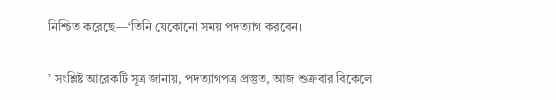নিশ্চিত করেছে—‘তিনি যেকোনো সময় পদত্যাগ করবেন।

’ সংশ্লিষ্ট আরেকটি সূত্র জানায়, পদত্যাগপত্র প্রস্তুত, আজ শুক্রবার বিকেলে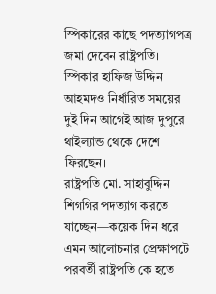স্পিকারের কাছে পদত্যাগপত্র জমা দেবেন রাষ্ট্রপতি। স্পিকার হাফিজ উদ্দিন আহমদও নির্ধারিত সময়ের দুই দিন আগেই আজ দুপুরে থাইল্যান্ড থেকে দেশে ফিরছেন।
রাষ্ট্রপতি মো. সাহাবুদ্দিন শিগগির পদত্যাগ করতে যাচ্ছেন—কয়েক দিন ধরে এমন আলোচনার প্রেক্ষাপটে পরবর্তী রাষ্ট্রপতি কে হতে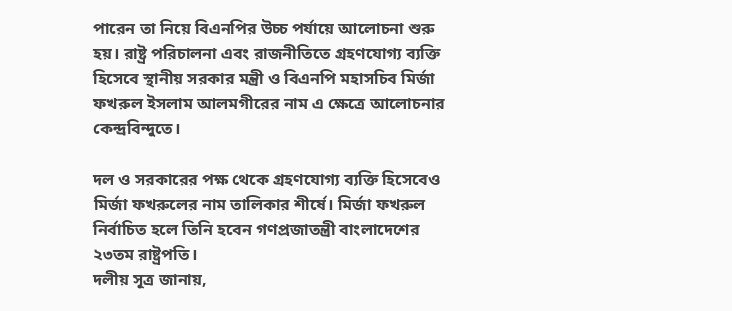পারেন তা নিয়ে বিএনপির উচ্চ পর্যায়ে আলোচনা শুরু হয়। রাষ্ট্র পরিচালনা এবং রাজনীতিতে গ্রহণযোগ্য ব্যক্তি হিসেবে স্থানীয় সরকার মন্ত্রী ও বিএনপি মহাসচিব মির্জা ফখরুল ইসলাম আলমগীরের নাম এ ক্ষেত্রে আলোচনার কেন্দ্রবিন্দুতে।

দল ও সরকারের পক্ষ থেকে গ্রহণযোগ্য ব্যক্তি হিসেবেও মির্জা ফখরুলের নাম তালিকার শীর্ষে। মির্জা ফখরুল নির্বাচিত হলে তিনি হবেন গণপ্রজাতন্ত্রী বাংলাদেশের ২৩তম রাষ্ট্রপতি।
দলীয় সূত্র জানায়,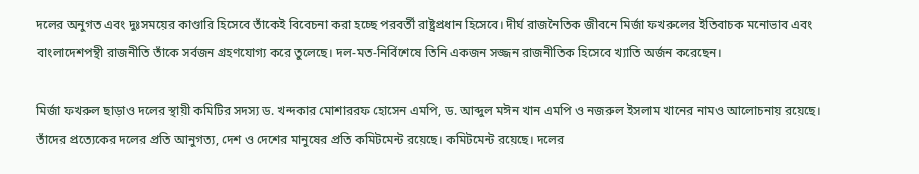দলের অনুগত এবং দুঃসময়ের কাণ্ডারি হিসেবে তাঁকেই বিবেচনা করা হচ্ছে পরবর্তী রাষ্ট্রপ্রধান হিসেবে। দীর্ঘ রাজনৈতিক জীবনে মির্জা ফখরুলের ইতিবাচক মনোভাব এবং বাংলাদেশপন্থী রাজনীতি তাঁকে সর্বজন গ্রহণযোগ্য করে তুলেছে। দল-মত-নির্বিশেষে তিনি একজন সজ্জন রাজনীতিক হিসেবে খ্যাতি অর্জন করেছেন।

মির্জা ফখরুল ছাড়াও দলের স্থায়ী কমিটির সদস্য ড. খন্দকার মোশাররফ হোসেন এমপি, ড. আব্দুল মঈন খান এমপি ও নজরুল ইসলাম খানের নামও আলোচনায় রয়েছে। তাঁদের প্রত্যেকের দলের প্রতি আনুগত্য, দেশ ও দেশের মানুষের প্রতি কমিটমেন্ট রয়েছে। কমিটমেন্ট রয়েছে। দলের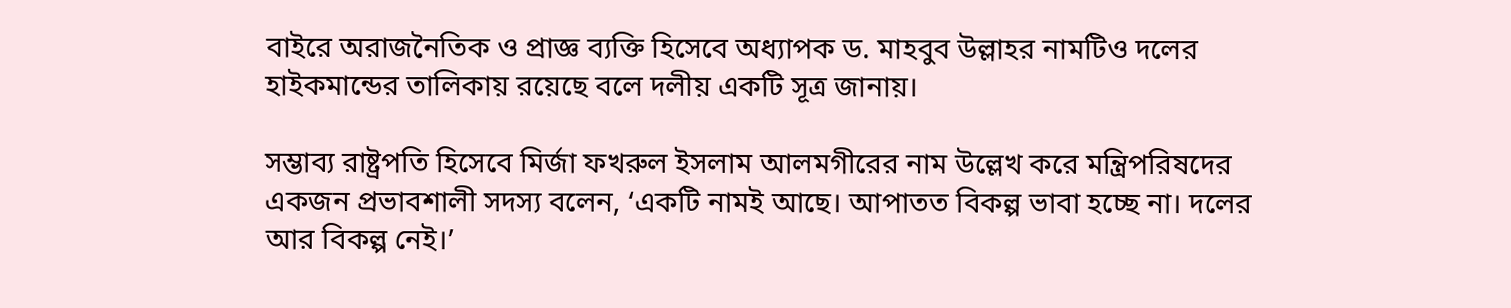বাইরে অরাজনৈতিক ও প্রাজ্ঞ ব্যক্তি হিসেবে অধ্যাপক ড. মাহবুব উল্লাহর নামটিও দলের হাইকমান্ডের তালিকায় রয়েছে বলে দলীয় একটি সূত্র জানায়।

সম্ভাব্য রাষ্ট্রপতি হিসেবে মির্জা ফখরুল ইসলাম আলমগীরের নাম উল্লেখ করে মন্ত্রিপরিষদের একজন প্রভাবশালী সদস্য বলেন, ‘একটি নামই আছে। আপাতত বিকল্প ভাবা হচ্ছে না। দলের আর বিকল্প নেই।’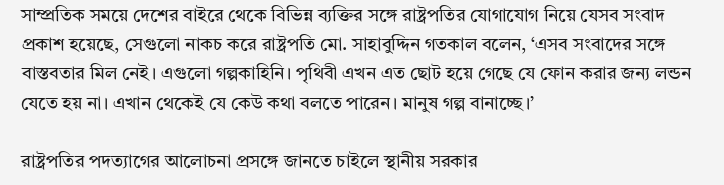সাম্প্রতিক সময়ে দেশের বাইরে থেকে বিভিন্ন ব্যক্তির সঙ্গে রাষ্ট্রপতির যোগাযোগ নিয়ে যেসব সংবাদ প্রকাশ হয়েছে, সেগুলো নাকচ করে রাষ্ট্রপতি মো. সাহাবুদ্দিন গতকাল বলেন, ‘এসব সংবাদের সঙ্গে বাস্তবতার মিল নেই। এগুলো গল্পকাহিনি। পৃথিবী এখন এত ছোট হয়ে গেছে যে ফোন করার জন্য লন্ডন যেতে হয় না। এখান থেকেই যে কেউ কথা বলতে পারেন। মানুষ গল্প বানাচ্ছে।’

রাষ্ট্রপতির পদত্যাগের আলোচনা প্রসঙ্গে জানতে চাইলে স্থানীয় সরকার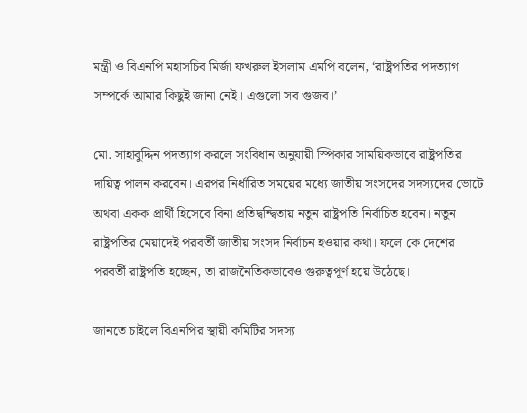মন্ত্রী ও বিএনপি মহাসচিব মির্জা ফখরুল ইসলাম এমপি বলেন, ‘রাষ্ট্রপতির পদত্যাগ সম্পর্কে আমার কিছুই জানা নেই। এগুলো সব গুজব।’

মো. সাহাবুদ্দিন পদত্যাগ করলে সংবিধান অনুযায়ী স্পিকার সাময়িকভাবে রাষ্ট্রপতির দায়িত্ব পালন করবেন। এরপর নির্ধারিত সময়ের মধ্যে জাতীয় সংসদের সদস্যদের ভোটে অথবা একক প্রার্থী হিসেবে বিনা প্রতিদ্বন্দ্বিতায় নতুন রাষ্ট্রপতি নির্বাচিত হবেন। নতুন রাষ্ট্রপতির মেয়াদেই পরবর্তী জাতীয় সংসদ নির্বাচন হওয়ার কথা। ফলে কে দেশের পরবর্তী রাষ্ট্রপতি হচ্ছেন, তা রাজনৈতিকভাবেও গুরুত্বপূর্ণ হয়ে উঠেছে।

জানতে চাইলে বিএনপির স্থায়ী কমিটির সদস্য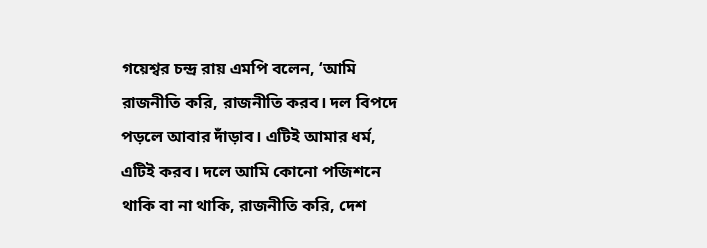গয়েশ্বর চন্দ্র রায় এমপি বলেন, ‘আমি রাজনীতি করি, রাজনীতি করব। দল বিপদে পড়লে আবার দাঁড়াব। এটিই আমার ধর্ম, এটিই করব। দলে আমি কোনো পজিশনে থাকি বা না থাকি, রাজনীতি করি, দেশ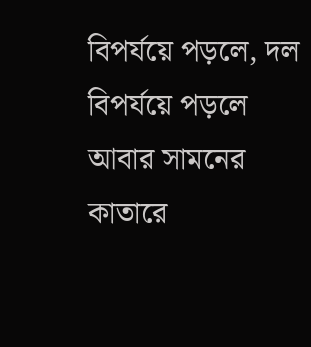বিপর্যয়ে পড়লে, দল বিপর্যয়ে পড়লে আবার সামনের কাতারে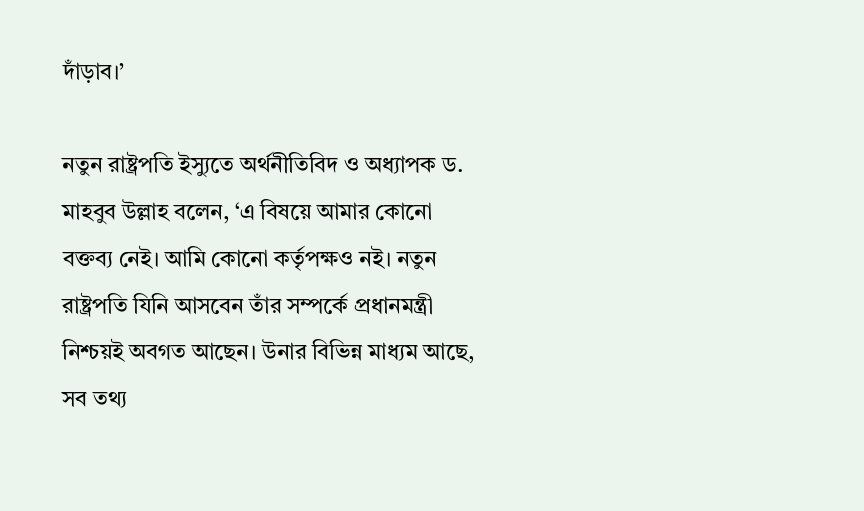দাঁড়াব।’

নতুন রাষ্ট্রপতি ইস্যুতে অর্থনীতিবিদ ও অধ্যাপক ড. মাহবুব উল্লাহ বলেন, ‘এ বিষয়ে আমার কোনো বক্তব্য নেই। আমি কোনো কর্তৃপক্ষও নই। নতুন রাষ্ট্রপতি যিনি আসবেন তাঁর সম্পর্কে প্রধানমন্ত্রী নিশ্চয়ই অবগত আছেন। উনার বিভিন্ন মাধ্যম আছে, সব তথ্য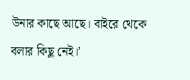উনার কাছে আছে। বাইরে থেকে বলার কিছু নেই।’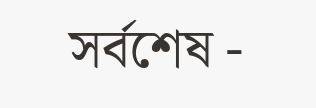সর্বশেষ -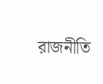রাজনীতি